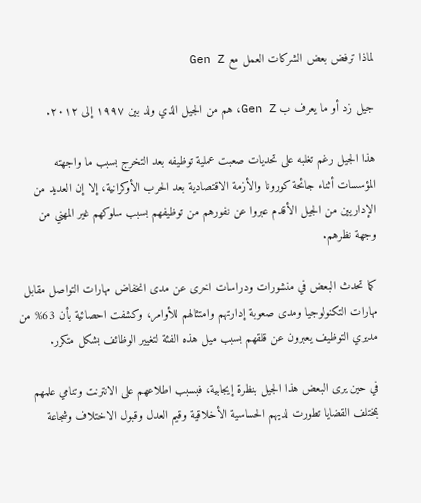لماذا ترفض بعض الشركات العمل مع Gen Z

جيل زد أو ما يعرف ب Gen Z، هم من الجيل الذي ولد بين ١٩٩٧ إلى ٢٠١٢.

هذا الجيل رغم تغلبه على تحديات صعبت عملية توظيفه بعد التخرج بسبب ما واجهته المؤسسات أثناء جائحة كورونا والأزمة الاقتصادية بعد الحرب الأوكرانية، إلا إن العديد من الإداريين من الجيل الأقدم عبروا عن نفورهم من توظيفهم بسبب سلوكهم غير المهني من وجهة نظرهم.

كما تحدث البعض في منشورات ودراسات اخرى عن مدى انخفاض مهارات التواصل مقابل مهارات التكنولوجيا ومدى صعوبة إدارتهم وامتثالهم للأوامر، وكشفت احصائية بأن 63% من مديري التوظيف يعبرون عن قلقهم بسبب ميل هذه الفئة لتغيير الوظائف بشكل متكرر.

في حين يرى البعض هذا الجيل بنظرة إيجابية، فبسبب اطلاعهم على الانترنت وتنامي علمهم بمختلف القضايا تطورت لديهم الحساسية الأخلاقية وقيم العدل وقبول الاختلاف وشجاعة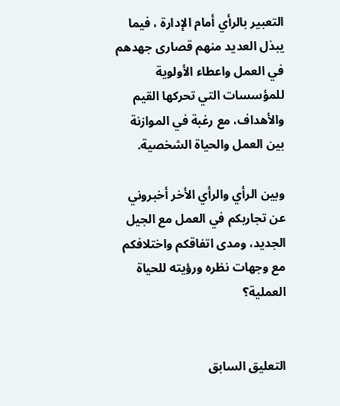التعبير بالرأي أمام الإدارة ، فيما يبذل العديد منهم قصارى جهدهم في العمل واعطاء الأولوية للمؤسسات التي تحركها القيم والأهداف، مع رغبة في الموازنة بين العمل والحياة الشخصية.

وبين الرأي والرأي الأخر أخبروني عن تجاربكم في العمل مع الجيل الجديد، ومدى اتفاقكم واختلافكم مع وجهات نظره ورؤيته للحياة العملية؟


التعليق السابق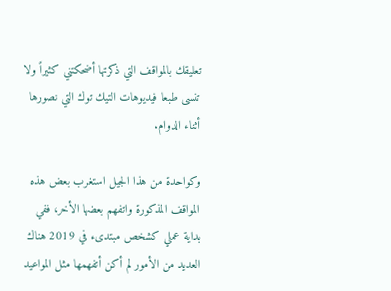تعليقك بالمواقف التي ذكرتها أضحكتني كثيراً ولا تنسى طبعا فيديوهات التيك توك التي نصورها أثناء الدوام.

وكواحدة من هذا الجيل استغرب بعض هذه المواقف المذكورة واتفهم بعضها الأخر، ففي بداية عملي كشخص مبتدىء في 2019 هناك العديد من الأمور لم أكن أتفهمها مثل المواعيد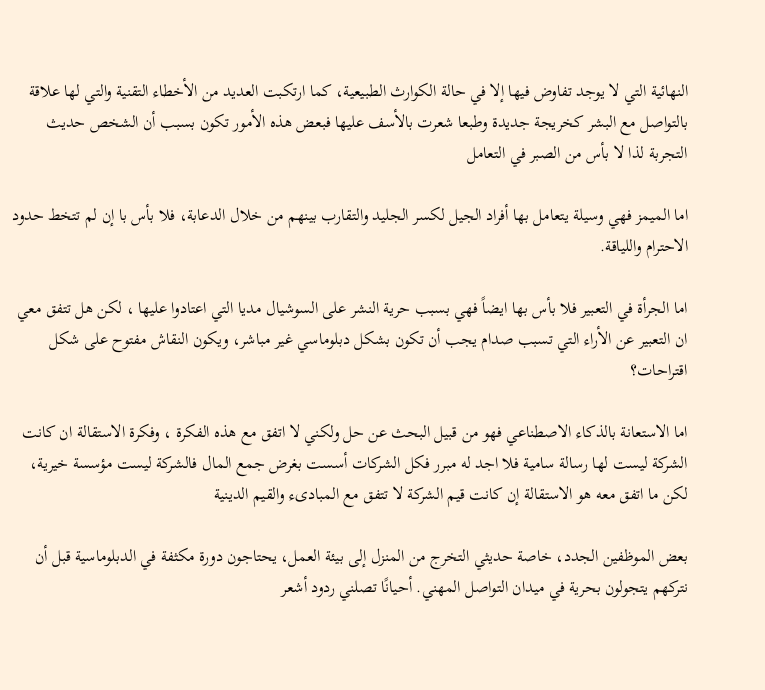النهائية التي لا يوجد تفاوض فيها إلا في حالة الكوارث الطبيعية، كما ارتكبت العديد من الأخطاء التقنية والتي لها علاقة بالتواصل مع البشر كخريجة جديدة وطبعا شعرت بالأسف عليها فبعض هذه الأمور تكون بسبب أن الشخص حديث التجربة لذا لا بأس من الصبر في التعامل

اما الميمز فهي وسيلة يتعامل بها أفراد الجيل لكسر الجليد والتقارب بينهم من خلال الدعابة، فلا بأس با إن لم تتخط حدود الاحترام واللياقة.

اما الجرأة في التعبير فلا بأس بها ايضاً فهي بسبب حرية النشر على السوشيال مديا التي اعتادوا عليها ، لكن هل تتفق معي ان التعبير عن الأراء التي تسبب صدام يجب أن تكون بشكل دبلوماسي غير مباشر، ويكون النقاش مفتوح على شكل اقتراحات؟

اما الاستعانة بالذكاء الاصطناعي فهو من قبيل البحث عن حل ولكني لا اتفق مع هذه الفكرة ، وفكرة الاستقالة ان كانت الشركة ليست لها رسالة سامية فلا اجد له مبرر فكل الشركات أسست بغرض جمع المال فالشركة ليست مؤسسة خيرية، لكن ما اتفق معه هو الاستقالة إن كانت قيم الشركة لا تتفق مع المبادىء والقيم الدينية

بعض الموظفين الجدد، خاصة حديثي التخرج من المنزل إلى بيئة العمل، يحتاجون دورة مكثفة في الدبلوماسية قبل أن نتركهم يتجولون بحرية في ميدان التواصل المهني. أحيانًا تصلني ردود أشعر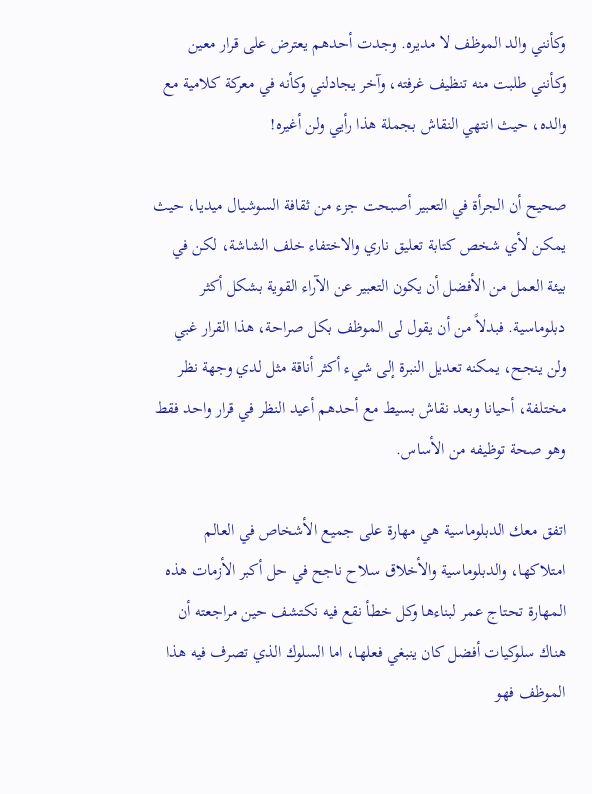وكأنني والد الموظف لا مديره. وجدت أحدهم يعترض على قرار معين وكأنني طلبت منه تنظيف غرفته، وآخر يجادلني وكأنه في معركة كلامية مع والده، حيث انتهي النقاش بجملة هذا رأيي ولن أغيره!

صحيح أن الجرأة في التعبير أصبحت جزء من ثقافة السوشيال ميديا، حيث يمكن لأي شخص كتابة تعليق ناري والاختفاء خلف الشاشة، لكن في بيئة العمل من الأفضل أن يكون التعبير عن الآراء القوية بشكل أكثر دبلوماسية. فبدلاً من أن يقول لى الموظف بكل صراحة، هذا القرار غبي ولن ينجح، يمكنه تعديل النبرة إلى شيء أكثر أناقة مثل لدي وجهة نظر مختلفة، أحيانا وبعد نقاش بسيط مع أحدهم أعيد النظر في قرار واحد فقط وهو صحة توظيفه من الأساس.

اتفق معك الدبلوماسية هي مهارة على جميع الأشخاص في العالم امتلاكها، والدبلوماسية والأخلاق سلاح ناجح في حل أكبر الأزمات هذه المهارة تحتاج عمر لبناءها وكل خطأ نقع فيه نكتشف حين مراجعته أن هناك سلوكيات أفضل كان ينبغي فعلها، اما السلوك الذي تصرف فيه هذا الموظف فهو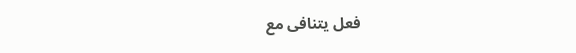فعل يتنافى مع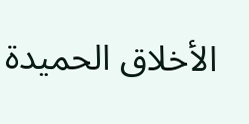الأخلاق الحميدة